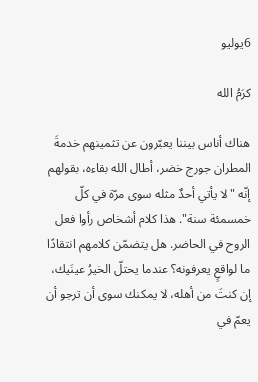6يوليو

كرَمُ الله

هناك أناس بيننا يعبّرون عن تثمينهم خدمةَ المطران جورج خضر، أطال الله بقاءه، بقولهم إنّه "لا يأتي أحدٌ مثله سوى مرّة في كلّ خمسمئة سنة". هذا كلام أشخاص رأوا فعل الروح في الحاضر. هل يتضمّن كلامهم انتقادًا ما لواقعٍ يعرفونه؟ عندما يحتلّ الخيرُ عينَيك، إن كنتَ من أهله، لا يمكنك سوى أن ترجو أن يعمّ في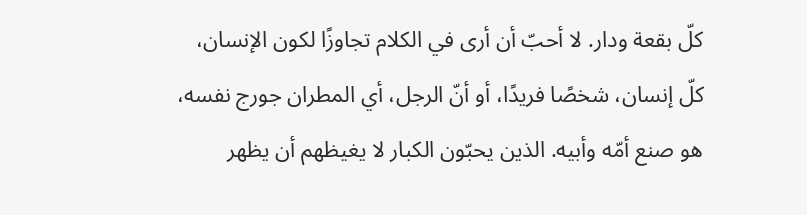كلّ بقعة ودار. لا أحبّ أن أرى في الكلام تجاوزًا لكون الإنسان، كلّ إنسان، شخصًا فريدًا، أو أنّ الرجل، أي المطران جورج نفسه، هو صنع أمّه وأبيه. الذين يحبّون الكبار لا يغيظهم أن يظهر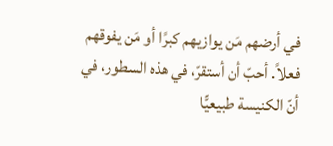في أرضهم مَن يوازيهم كبرًا أو مَن يفوقهم فعلاً. أحبّ أن أستقرّ، في هذه السطور، في أنّ الكنيسة طبيعيًّا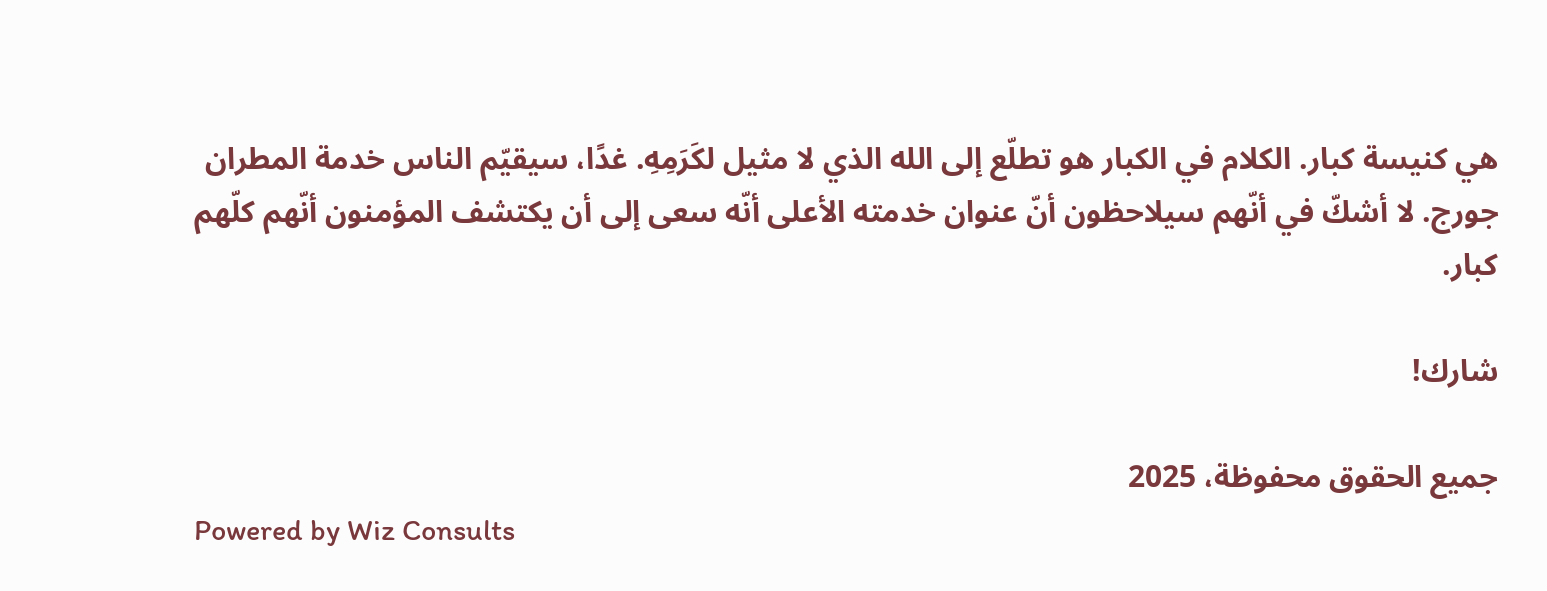هي كنيسة كبار. الكلام في الكبار هو تطلّع إلى الله الذي لا مثيل لكَرَمِهِ. غدًا، سيقيّم الناس خدمة المطران جورج. لا أشكّ في أنّهم سيلاحظون أنّ عنوان خدمته الأعلى أنّه سعى إلى أن يكتشف المؤمنون أنّهم كلّهم كبار.

شارك!

جميع الحقوق محفوظة، 2025
Powered by Wiz Consults